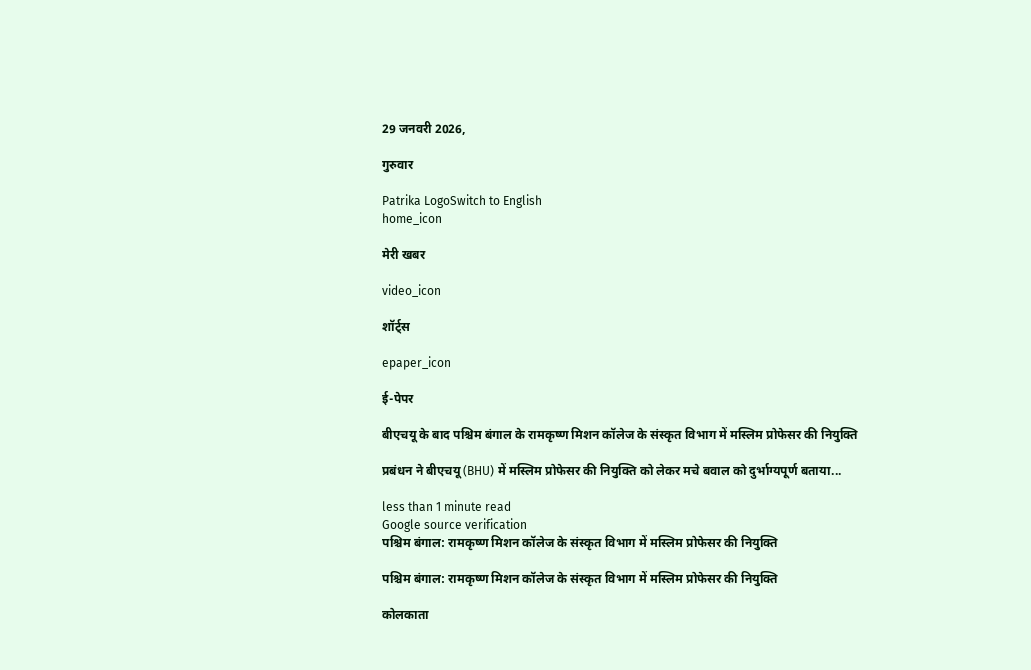29 जनवरी 2026,

गुरुवार

Patrika LogoSwitch to English
home_icon

मेरी खबर

video_icon

शॉर्ट्स

epaper_icon

ई-पेपर

बीएचयू के बाद पश्चिम बंगाल के रामकृष्ण मिशन कॉलेज के संस्कृत विभाग में मस्लिम प्रोफेसर की नियुक्ति

प्रबंधन ने बीएचयू (BHU) में मस्लिम प्रोफेसर की नियुक्ति को लेकर मचे बवाल को दुर्भाग्यपूर्ण बताया...

less than 1 minute read
Google source verification
पश्चिम बंगाल: रामकृष्ण मिशन कॉलेज के संस्कृत विभाग में मस्लिम प्रोफेसर की नियुक्ति

पश्चिम बंगाल: रामकृष्ण मिशन कॉलेज के संस्कृत विभाग में मस्लिम प्रोफेसर की नियुक्ति

कोलकाता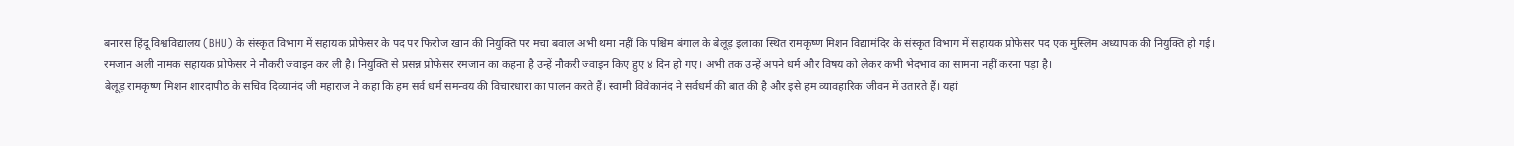बनारस हिंदू विश्वविद्यालय (BHU) के संस्कृत विभाग में सहायक प्रोफेसर के पद पर फिरोज खान की नियुक्ति पर मचा बवाल अभी थमा नहीं कि पश्चिम बंगाल के बेलूड़ इलाका स्थित रामकृष्ण मिशन विद्यामंदिर के संस्कृत विभाग में सहायक प्रोफेसर पद एक मुस्लिम अध्यापक की नियुक्ति हो गई। रमजान अली नामक सहायक प्रोफेसर ने नौकरी ज्वाइन कर ली है। नियुक्ति से प्रसन्न प्रोफेसर रमजान का कहना है उन्हें नौकरी ज्वाइन किए हुए ४ दिन हो गए। अभी तक उन्हें अपने धर्म और विषय को लेकर कभी भेदभाव का सामना नहीं करना पड़ा है।
बेलूड़ रामकृष्ण मिशन शारदापीठ के सचिव दिव्यानंद जी महाराज ने कहा कि हम सर्व धर्म समन्वय की विचारधारा का पालन करते हैं। स्वामी विवेकानंद ने सर्वधर्म की बात की है और इसे हम व्यावहारिक जीवन में उतारते हैं। यहां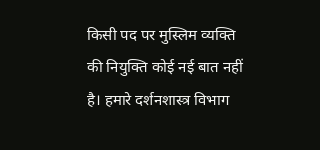किसी पद पर मुस्लिम व्यक्ति की नियुक्ति कोई नई बात नहीं है। हमारे दर्शनशास्त्र विभाग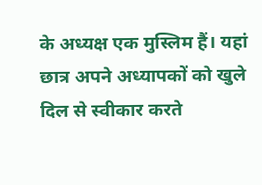के अध्यक्ष एक मुस्लिम हैं। यहां छात्र अपने अध्यापकों को खुले दिल से स्वीकार करते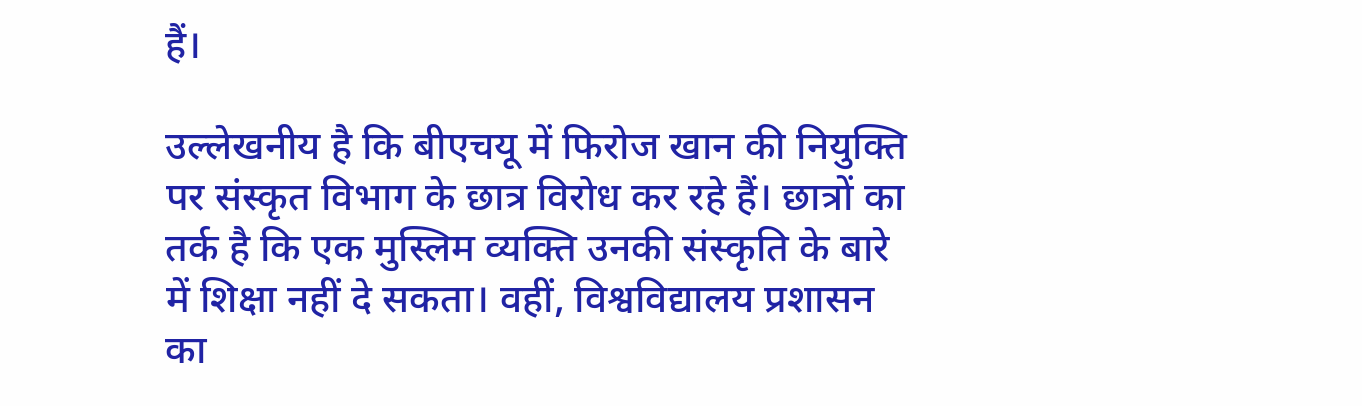हैं।

उल्लेखनीय है कि बीएचयू में फिरोज खान की नियुक्ति पर संस्कृत विभाग के छात्र विरोध कर रहे हैं। छात्रों का तर्क है कि एक मुस्लिम व्यक्ति उनकी संस्कृति के बारे में शिक्षा नहीं दे सकता। वहीं, विश्वविद्यालय प्रशासन का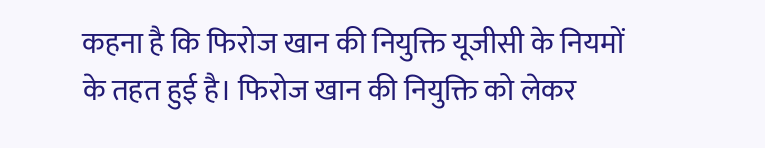कहना है कि फिरोज खान की नियुक्ति यूजीसी के नियमों के तहत हुई है। फिरोज खान की नियुक्ति को लेकर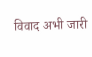विवाद अभी जारी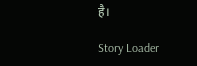है।

Story Loader